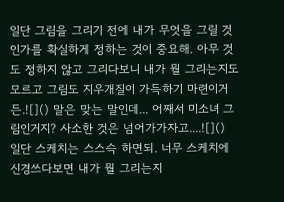일단 그림을 그리기 전에 내가 무엇을 그릴 것인가를 확실하게 정하는 것이 중요해. 아무 것도 정하지 않고 그리다보니 내가 뭘 그리는지도 모르고 그림도 지우개질이 가득하기 마련이거든.![]() 말은 맞는 말인데... 어째서 미소녀 그림인거지? 사소한 것은 넘어가가자고....![]()
일단 스케치는 스스슥 하면되. 너무 스케치에 신경쓰다보면 내가 뭘 그리는지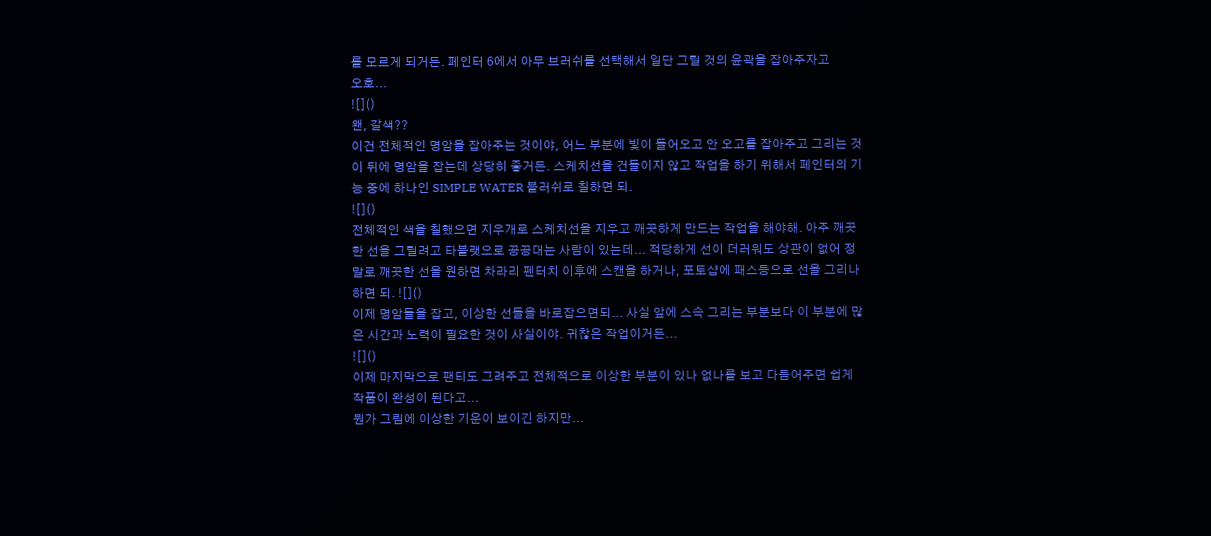를 모르게 되거든. 페인터 6에서 아무 브러쉬를 선택해서 일단 그릴 것의 윤곽을 잡아주자고
오호...
![]()
왠, 갈색??
이건 전체적인 명암을 잡아주는 것이야, 어느 부분에 빛이 들어오고 안 오고를 잡아주고 그리는 것이 뒤에 명암을 잡는데 상당히 좋거든. 스케치선을 건들이지 않고 작업을 하기 위해서 페인터의 기능 중에 하나인 SIMPLE WATER 블러쉬로 칠하면 되.
![]()
전체적인 색을 칠했으면 지우개로 스케치선을 지우고 깨끗하게 만드는 작업을 해야해. 아주 깨끗한 선을 그릴려고 타블랫으로 끙끙대는 사람이 있는데... 적당하게 선이 더러워도 상관이 없어 정말로 깨끗한 선을 원하면 차라리 펜터치 이후에 스캔을 하거나, 포토샵에 패스등으로 선을 그리나 하면 되. ![]()
이제 명암들을 잡고, 이상한 선들을 바로잡으면되... 사실 앞에 스슥 그리는 부분보다 이 부분에 많은 시간과 노력이 필요한 것이 사실이야. 귀찮은 작업이거든...
![]()
이제 마지막으로 팬티도 그려주고 전체적으로 이상한 부분이 있나 없나를 보고 다듬어주면 쉽게 작품이 완성이 된다고...
뭔가 그림에 이상한 기운이 보이긴 하지만...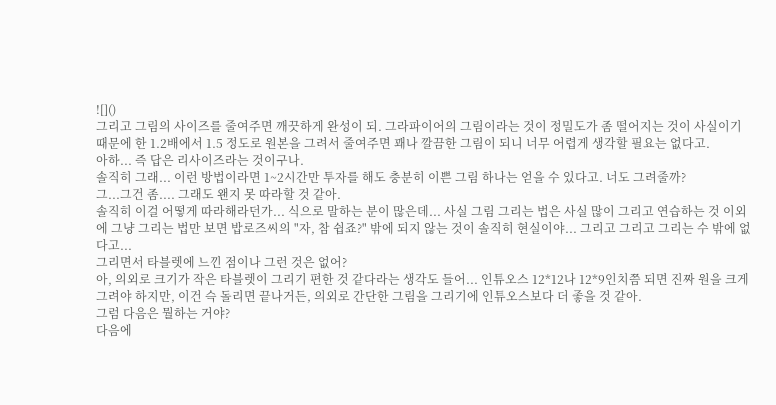![]()
그리고 그림의 사이즈를 줄여주면 깨끗하게 완성이 되. 그라파이어의 그림이라는 것이 정밀도가 좀 떨어지는 것이 사실이기 때문에 한 1.2배에서 1.5 정도로 원본을 그려서 줄여주면 꽤나 깔끔한 그림이 되니 너무 어렵게 생각할 필요는 없다고.
아하... 즉 답은 리사이즈라는 것이구나.
솔직히 그래... 이런 방법이라면 1~2시간만 투자를 해도 충분히 이쁜 그림 하나는 얻을 수 있다고. 너도 그려줄까?
그...그건 좀.... 그래도 왠지 못 따라할 것 같아.
솔직히 이걸 어떻게 따라해라던가... 식으로 말하는 분이 많은데... 사실 그림 그리는 법은 사실 많이 그리고 연습하는 것 이외에 그냥 그리는 법만 보면 밥로즈씨의 "자, 참 쉽죠?" 밖에 되지 않는 것이 솔직히 현실이야... 그리고 그리고 그리는 수 밖에 없다고...
그리면서 타블렛에 느낀 점이나 그런 것은 없어?
아, 의외로 크기가 작은 타블렛이 그리기 편한 것 같다라는 생각도 들어... 인튜오스 12*12나 12*9인치쯤 되면 진짜 원을 크게 그려야 하지만, 이건 슥 돌리면 끝나거든, 의외로 간단한 그림을 그리기에 인튜오스보다 더 좋을 것 같아.
그럼 다음은 뭘하는 거야?
다음에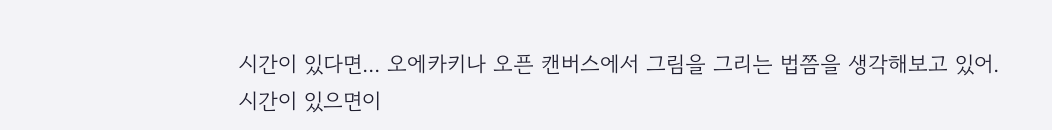시간이 있다면... 오에카키나 오픈 캔버스에서 그림을 그리는 법쯤을 생각해보고 있어.
시간이 있으면이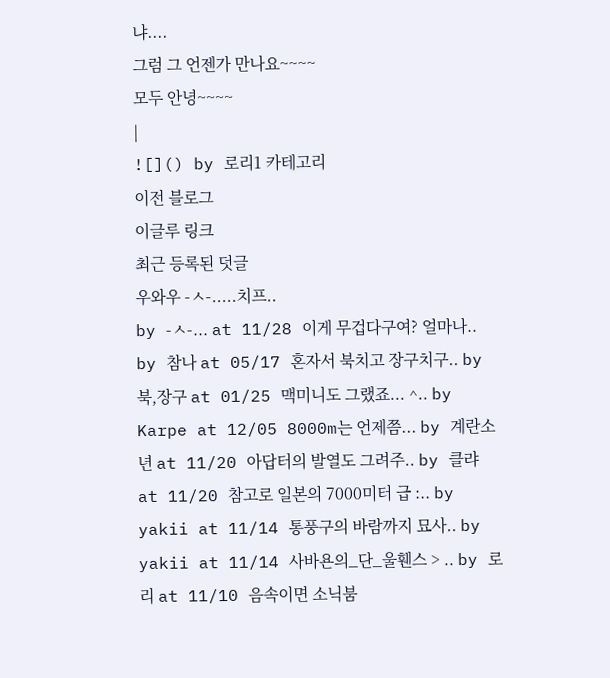냐....
그럼 그 언젠가 만나요~~~~
모두 안녕~~~~
|
![]() by 로리1 카테고리
이전 블로그
이글루 링크
최근 등록된 덧글
우와우 -ㅅ-.....치프..
by -ㅅ-... at 11/28 이게 무겁다구여? 얼마나.. by 참나 at 05/17 혼자서 북치고 장구치구.. by 북,장구 at 01/25 맥미니도 그랬죠... ^.. by Karpe at 12/05 8000m는 언제쯤... by 계란소년 at 11/20 아답터의 발열도 그려주.. by 클랴 at 11/20 참고로 일본의 7000미터 급 :.. by yakii at 11/14 통풍구의 바람까지 묘사.. by yakii at 11/14 사바욘의_단_울휀스 > .. by 로리 at 11/10 음속이면 소닉붐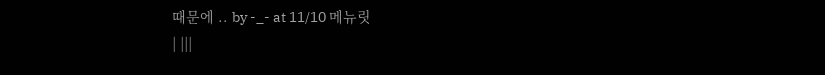때문에 .. by -_- at 11/10 메뉴릿
| |||